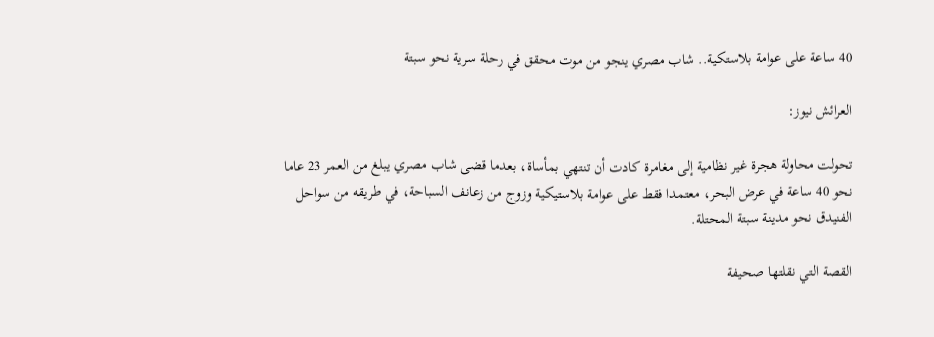40 ساعة على عوامة بلاستكية.. شاب مصري ينجو من موت محقق في رحلة سرية نحو سبتة

العرائش نيوز:

تحولت محاولة هجرة غير نظامية إلى مغامرة كادت أن تنتهي بمأساة، بعدما قضى شاب مصري يبلغ من العمر 23 عاما نحو 40 ساعة في عرض البحر، معتمدا فقط على عوامة بلاستيكية وزوج من زعانف السباحة، في طريقه من سواحل الفنيدق نحو مدينة سبتة المحتلة.

القصة التي نقلتها صحيفة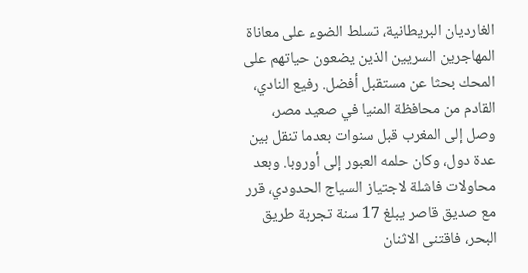الغارديان البريطانية، تسلط الضوء على معاناة المهاجرين السريين الذين يضعون حياتهم على المحك بحثا عن مستقبل أفضل. رفيع النادي، القادم من محافظة المنيا في صعيد مصر، وصل إلى المغرب قبل سنوات بعدما تنقل بين عدة دول، وكان حلمه العبور إلى أوروبا. وبعد محاولات فاشلة لاجتياز السياج الحدودي، قرر مع صديق قاصر يبلغ 17 سنة تجربة طريق البحر، فاقتنى الاثنان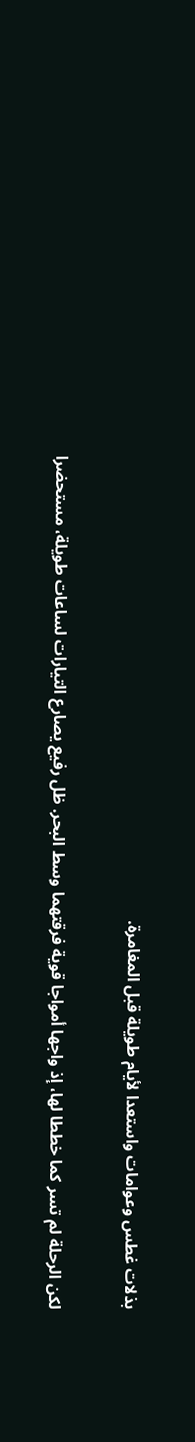بذلات غطس وعوامات واستعدا لأيام طويلة قبل المغامرة.

لكن الرحلة لم تسر كما خططا لها، إذ واجها أمواجا قوية فرقتهما وسط البحر. ظل رفيع يصارع التيارات لساعات طويلة، مستحضرا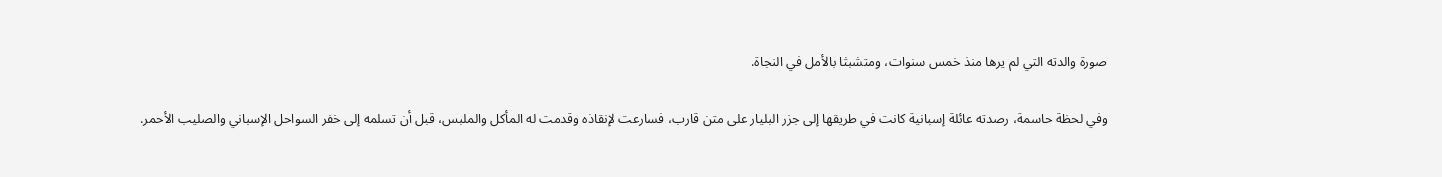صورة والدته التي لم يرها منذ خمس سنوات، ومتشبثا بالأمل في النجاة.

وفي لحظة حاسمة، رصدته عائلة إسبانية كانت في طريقها إلى جزر البليار على متن قارب، فسارعت لإنقاذه وقدمت له المأكل والملبس، قبل أن تسلمه إلى خفر السواحل الإسباني والصليب الأحمر.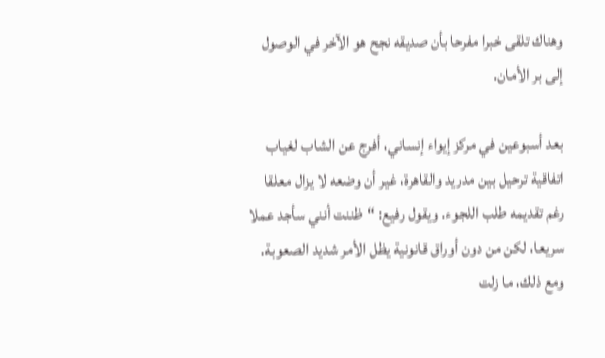وهناك تلقى خبرا مفرحا بأن صديقه نجح هو الآخر في الوصول إلى بر الأمان.

بعد أسبوعين في مركز إيواء إنساني، أفرج عن الشاب لغياب اتفاقية ترحيل بين مدريد والقاهرة، غير أن وضعه لا يزال معلقا رغم تقديمه طلب اللجوء. ويقول رفيع: “ظننت أنني سأجد عملا سريعا، لكن من دون أوراق قانونية يظل الأمر شديد الصعوبة. ومع ذلك، ما زلت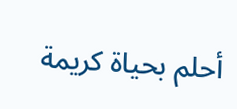أحلم بحياة كريمة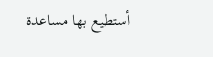أستطيع بها مساعدة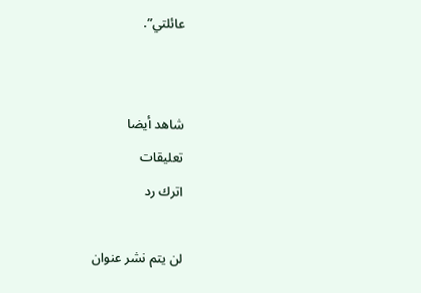عائلتي”.


شاهد أيضا
تعليقات
اترك رد

لن يتم نشر عنوان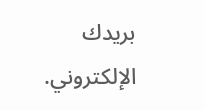بريدك الإلكتروني.